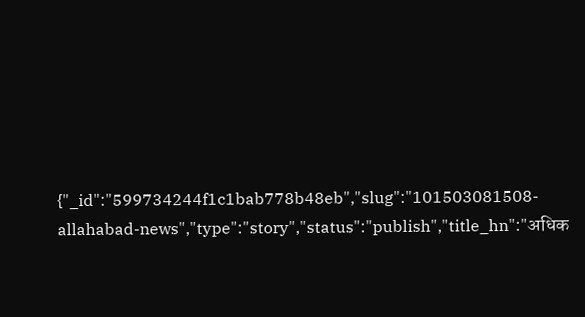{"_id":"599734244f1c1bab778b48eb","slug":"101503081508-allahabad-news","type":"story","status":"publish","title_hn":"अधिक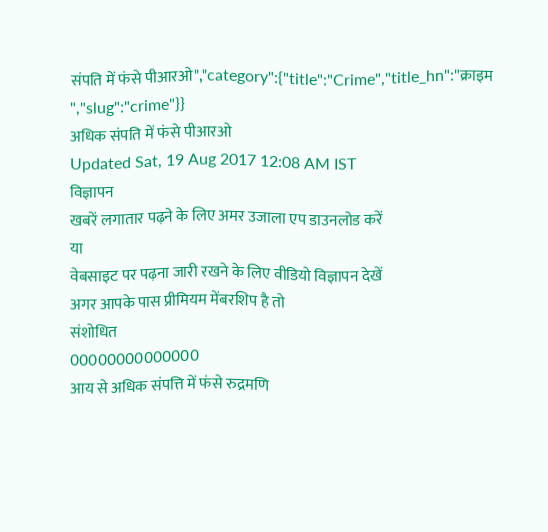संपति में फंसे पीआरओ","category":{"title":"Crime","title_hn":"क्राइम ","slug":"crime"}}
अधिक संपति में फंसे पीआरओ
Updated Sat, 19 Aug 2017 12:08 AM IST
विज्ञापन
खबरें लगातार पढ़ने के लिए अमर उजाला एप डाउनलोड करें
या
वेबसाइट पर पढ़ना जारी रखने के लिए वीडियो विज्ञापन देखें
अगर आपके पास प्रीमियम मेंबरशिप है तो
संशोधित
00000000000000
आय से अधिक संपत्ति में फंसे रुद्रमणि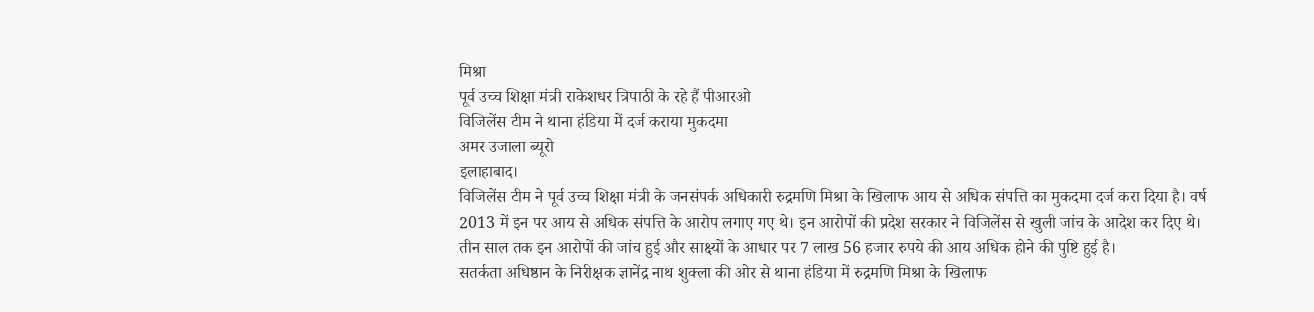मिश्रा
पूर्व उच्च शिक्षा मंत्री राकेशधर त्रिपाठी के रहे हैं पीआरओ
विजिलेंस टीम ने थाना हंडिया में दर्ज कराया मुकदमा
अमर उजाला ब्यूरो
इलाहाबाद।
विजिलेंस टीम ने पूर्व उच्च शिक्षा मंत्री के जनसंपर्क अधिकारी रुद्रमणि मिश्रा के खिलाफ आय से अधिक संपत्ति का मुकदमा दर्ज करा दिया है। वर्ष 2013 में इन पर आय से अधिक संपत्ति के आरोप लगाए गए थे। इन आरोपों की प्रदेश सरकार ने विजिलेंस से खुली जांच के आदेश कर दिए थे। तीन साल तक इन आरोपों की जांच हुई और साक्ष्यों के आधार पर 7 लाख 56 हजार रुपये की आय अधिक होने की पुष्टि हुई है।
सतर्कता अधिष्ठान के निरीक्षक ज्ञानेंद्र नाथ शुक्ला की ओर से थाना हंडिया में रुद्रमणि मिश्रा के खिलाफ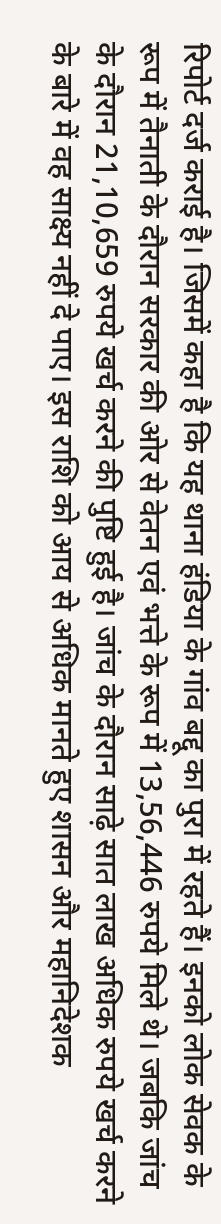रिपोर्ट दर्ज कराई है। जिसमें कहा है कि यह थाना हंडिया के गांव बद्दू का पुरा में रहते हैं। इनको लोक सेवक के रूप में तैनाती के दौरान सरकार की ओर से वेतन एवं भत्ते के रूप में 13,56,446 रुपये मिले थे। जबकि जांच के दौरान 21,10,659 रुपये खर्च करने की पुष्टि हुई है। जांच के दौरान साढ़े सात लाख अधिक रुपये खर्च करने के बारे में वह साक्ष्य नहीं दे पाए। इस राशि को आय से अधिक मानते हुए शासन और महानिदेशक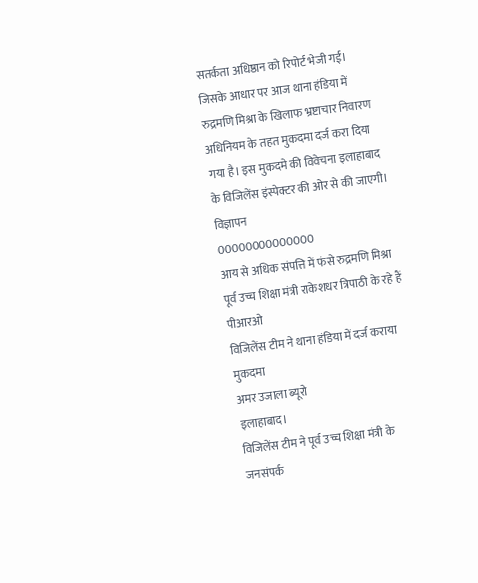सतर्कता अधिष्ठान को रिपोर्ट भेजी गई। जिसके आधार पर आज थाना हंडिया में रुद्रमणि मिश्रा के खिलाफ भ्रष्टाचार निवारण अधिनियम के तहत मुकदमा दर्ज करा दिया गया है। इस मुकदमे की विवेचना इलाहाबाद के विजिलेंस इंस्पेक्टर की ओर से की जाएगी।
विज्ञापन
00000000000000
आय से अधिक संपत्ति में फंसे रुद्रमणि मिश्रा
पूर्व उच्च शिक्षा मंत्री राकेशधर त्रिपाठी के रहे हैं पीआरओ
विजिलेंस टीम ने थाना हंडिया में दर्ज कराया मुकदमा
अमर उजाला ब्यूरो
इलाहाबाद।
विजिलेंस टीम ने पूर्व उच्च शिक्षा मंत्री के जनसंपर्क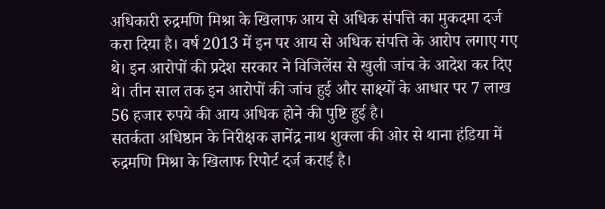अधिकारी रुद्रमणि मिश्रा के खिलाफ आय से अधिक संपत्ति का मुकदमा दर्ज करा दिया है। वर्ष 2013 में इन पर आय से अधिक संपत्ति के आरोप लगाए गए थे। इन आरोपों की प्रदेश सरकार ने विजिलेंस से खुली जांच के आदेश कर दिए थे। तीन साल तक इन आरोपों की जांच हुई और साक्ष्यों के आधार पर 7 लाख 56 हजार रुपये की आय अधिक होने की पुष्टि हुई है।
सतर्कता अधिष्ठान के निरीक्षक ज्ञानेंद्र नाथ शुक्ला की ओर से थाना हंडिया में रुद्रमणि मिश्रा के खिलाफ रिपोर्ट दर्ज कराई है।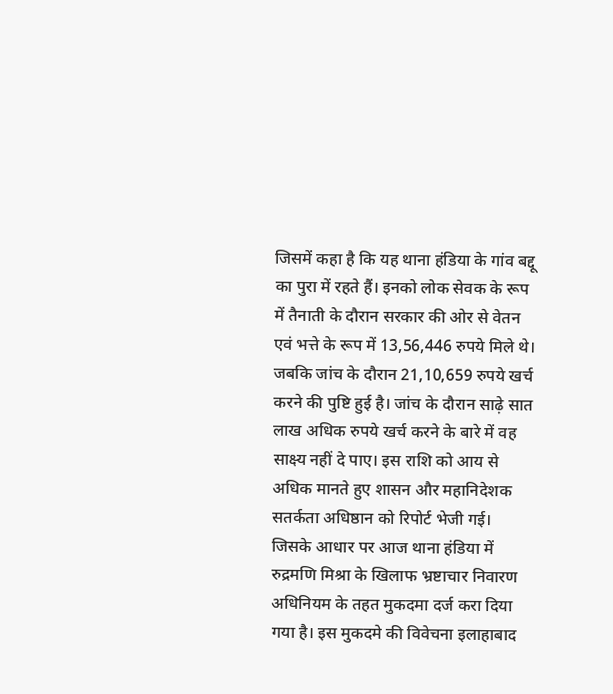जिसमें कहा है कि यह थाना हंडिया के गांव बद्दू का पुरा में रहते हैं। इनको लोक सेवक के रूप में तैनाती के दौरान सरकार की ओर से वेतन एवं भत्ते के रूप में 13,56,446 रुपये मिले थे। जबकि जांच के दौरान 21,10,659 रुपये खर्च करने की पुष्टि हुई है। जांच के दौरान साढ़े सात लाख अधिक रुपये खर्च करने के बारे में वह साक्ष्य नहीं दे पाए। इस राशि को आय से अधिक मानते हुए शासन और महानिदेशक सतर्कता अधिष्ठान को रिपोर्ट भेजी गई। जिसके आधार पर आज थाना हंडिया में रुद्रमणि मिश्रा के खिलाफ भ्रष्टाचार निवारण अधिनियम के तहत मुकदमा दर्ज करा दिया गया है। इस मुकदमे की विवेचना इलाहाबाद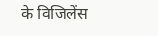के विजिलेंस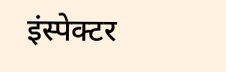इंस्पेक्टर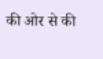की ओर से की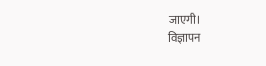जाएगी।
विज्ञापन